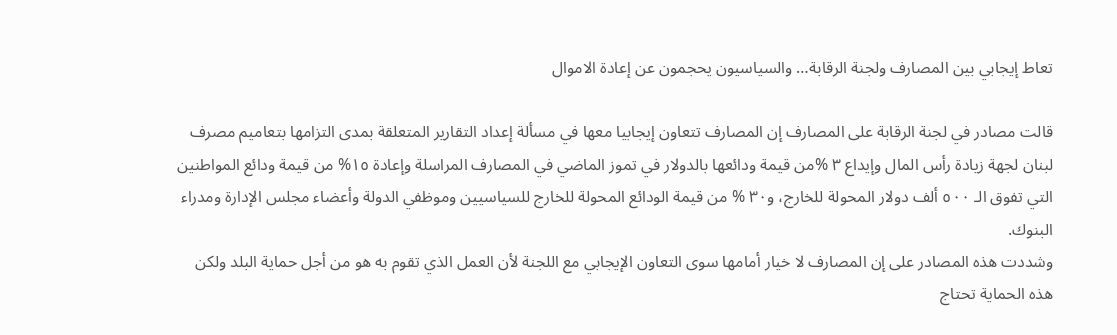تعاط إيجابي بين المصارف ولجنة الرقابة… والسياسيون يحجمون عن إعادة الاموال

قالت مصادر في لجنة الرقابة على المصارف إن المصارف تتعاون إيجابيا معها في مسألة إعداد التقارير المتعلقة بمدى التزامها بتعاميم مصرف لبنان لجهة زيادة رأس المال وإيداع ٣ %من قيمة ودائعها بالدولار في تموز الماضي في المصارف المراسلة وإعادة ١٥% من قيمة ودائع المواطنين التي تفوق الـ ٥٠٠ ألف دولار المحولة للخارج، و٣٠ % من قيمة الودائع المحولة للخارج للسياسيين وموظفي الدولة وأعضاء مجلس الإدارة ومدراء البنوك.
وشددت هذه المصادر على إن المصارف لا خيار أمامها سوى التعاون الإيجابي مع اللجنة لأن العمل الذي تقوم به هو من أجل حماية البلد ولكن هذه الحماية تحتاج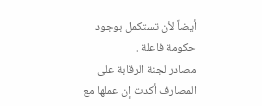أيضاً لأن تستكمل بوجود حكومة فاعلة .
مصادر لجنة الرقابة على المصارف أكدت إن عملها مع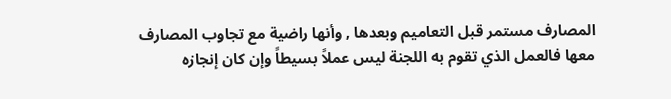المصارف مستمر قبل التعاميم وبعدها , وأنها راضية مع تجاوب المصارف معها فالعمل الذي تقوم به اللجنة ليس عملاً بسيطاً وإن كان إنجازه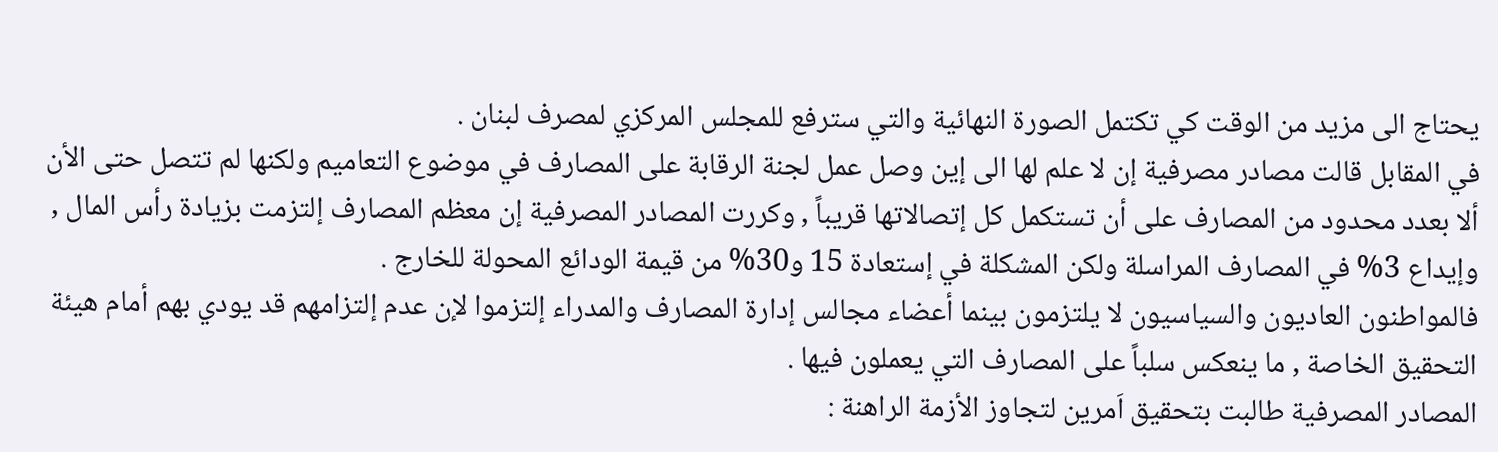يحتاج الى مزيد من الوقت كي تكتمل الصورة النهائية والتي سترفع للمجلس المركزي لمصرف لبنان .
في المقابل قالت مصادر مصرفية إن لا علم لها الى إين وصل عمل لجنة الرقابة على المصارف في موضوع التعاميم ولكنها لم تتصل حتى الأن ألا بعدد محدود من المصارف على أن تستكمل كل إتصالاتها قريباً , وكررت المصادر المصرفية إن معظم المصارف إلتزمت بزيادة رأس المال , وإيداع 3% في المصارف المراسلة ولكن المشكلة في إستعادة 15 و30% من قيمة الودائع المحولة للخارج .
فالمواطنون العاديون والسياسيون لا يلتزمون بينما أعضاء مجالس إدارة المصارف والمدراء إلتزموا لإن عدم إلتزامهم قد يودي بهم أمام هيئة التحقيق الخاصة , ما ينعكس سلباً على المصارف التي يعملون فيها .
المصادر المصرفية طالبت بتحقيق اَمرين لتجاوز الأزمة الراهنة :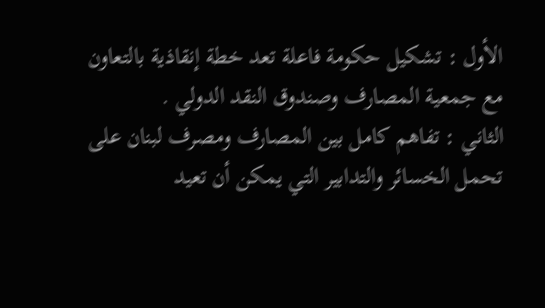الأول : تشكيل حكومة فاعلة تعد خطة إنقاذية بالتعاون مع جمعية المصارف وصندوق النقد الدولي .
الثاني : تفاهم كامل بين المصارف ومصرف لبنان على تحمل الخسائر والتدابير التي يمكن أن تعيد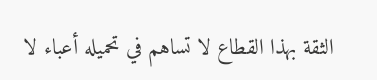الثقة بهذا القطاع لا تساهم في تحميله أعباء لا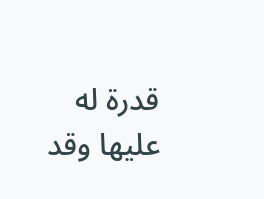قدرة له عليها وقد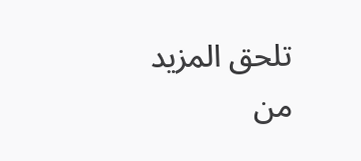تلحق المزيد من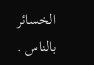الخسائر بالناس .